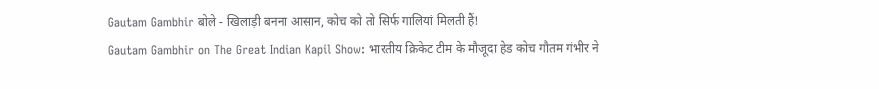Gautam Gambhir बोले - खिलाड़ी बनना आसान, कोच को तो सिर्फ गालियां मिलती हैं!
Gautam Gambhir on The Great Indian Kapil Show: भारतीय क्रिकेट टीम के मौजूदा हेड कोच गौतम गंभीर ने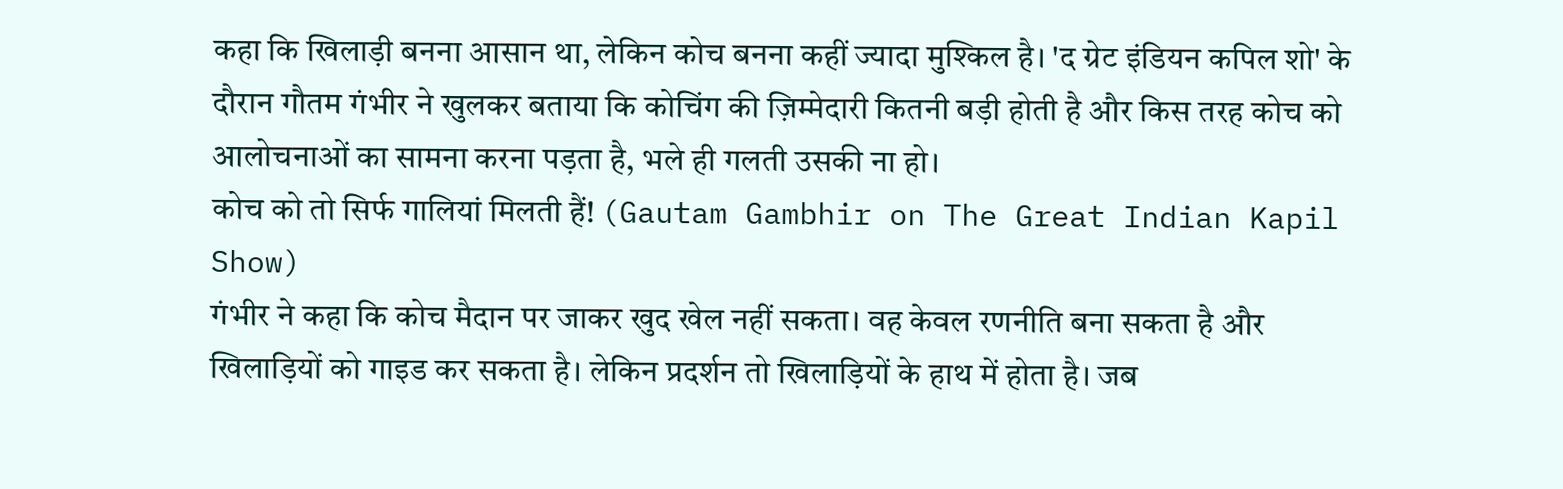कहा कि खिलाड़ी बनना आसान था, लेकिन कोच बनना कहीं ज्यादा मुश्किल है। 'द ग्रेट इंडियन कपिल शो' के दौरान गौतम गंभीर ने खुलकर बताया कि कोचिंग की ज़िम्मेदारी कितनी बड़ी होती है और किस तरह कोच को आलोचनाओं का सामना करना पड़ता है, भले ही गलती उसकी ना हो।
कोच को तो सिर्फ गालियां मिलती हैं! (Gautam Gambhir on The Great Indian Kapil Show)
गंभीर ने कहा कि कोच मैदान पर जाकर खुद खेल नहीं सकता। वह केवल रणनीति बना सकता है और खिलाड़ियों को गाइड कर सकता है। लेकिन प्रदर्शन तो खिलाड़ियों के हाथ में होता है। जब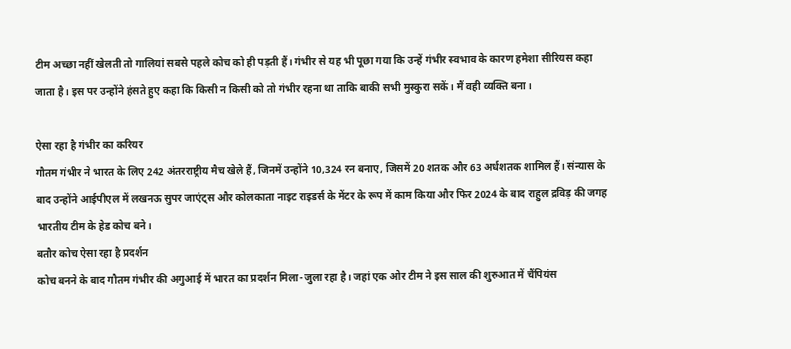टीम अच्छा नहीं खेलती तो गालियां सबसे पहले कोच को ही पड़ती हैं। गंभीर से यह भी पूछा गया कि उन्हें गंभीर स्वभाव के कारण हमेशा सीरियस कहा जाता है। इस पर उन्होंने हंसते हुए कहा कि किसी न किसी को तो गंभीर रहना था ताकि बाकी सभी मुस्कुरा सकें। मैं वही व्यक्ति बना।

ऐसा रहा है गंभीर का करियर
गौतम गंभीर ने भारत के लिए 242 अंतरराष्ट्रीय मैच खेले हैं, जिनमें उन्होंने 10,324 रन बनाए, जिसमें 20 शतक और 63 अर्धशतक शामिल हैं। संन्यास के बाद उन्होंने आईपीएल में लखनऊ सुपर जाएंट्स और कोलकाता नाइट राइडर्स के मेंटर के रूप में काम किया और फिर 2024 के बाद राहुल द्रविड़ की जगह भारतीय टीम के हेड कोच बने।
बतौर कोच ऐसा रहा है प्रदर्शन
कोच बनने के बाद गौतम गंभीर की अगुआई में भारत का प्रदर्शन मिला-जुला रहा है। जहां एक ओर टीम ने इस साल की शुरुआत में चैंपियंस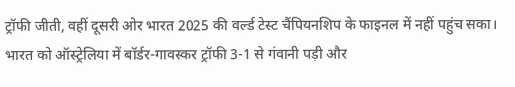ट्रॉफी जीती, वहीं दूसरी ओर भारत 2025 की वर्ल्ड टेस्ट चैंपियनशिप के फाइनल में नहीं पहुंच सका। भारत को ऑस्ट्रेलिया में बॉर्डर-गावस्कर ट्रॉफी 3-1 से गंवानी पड़ी और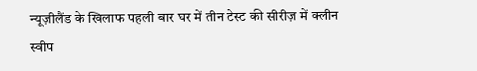न्यूज़ीलैंड के खिलाफ पहली बार घर में तीन टेस्ट की सीरीज़ में क्लीन स्वीप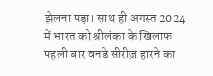झेलना पड़ा। साथ ही अगस्त 2024 में भारत को श्रीलंका के खिलाफ पहली बार वनडे सीरीज़ हारने का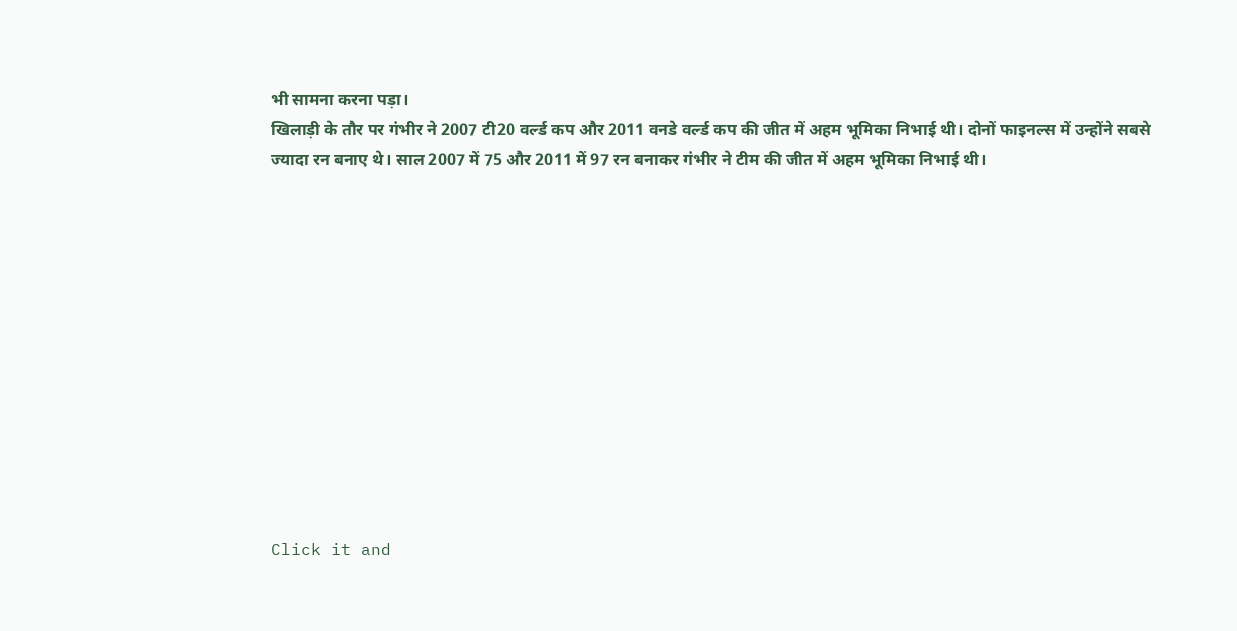भी सामना करना पड़ा।
खिलाड़ी के तौर पर गंभीर ने 2007 टी20 वर्ल्ड कप और 2011 वनडे वर्ल्ड कप की जीत में अहम भूमिका निभाई थी। दोनों फाइनल्स में उन्होंने सबसे ज्यादा रन बनाए थे। साल 2007 में 75 और 2011 में 97 रन बनाकर गंभीर ने टीम की जीत में अहम भूमिका निभाई थी।












Click it and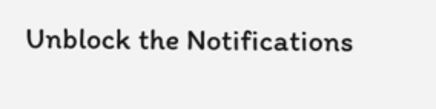Unblock the Notifications